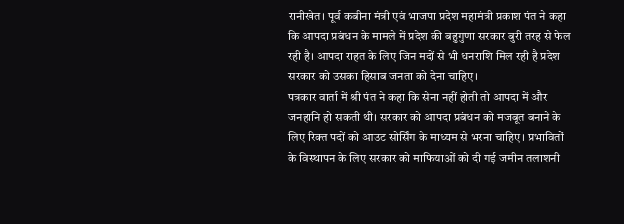रानीखेत। पूर्व कबीना मंत्री एवं भाजपा प्रदेश महामंत्री प्रकाश पंत ने कहा कि आपदा प्रबंधन के मामले में प्रदेश की बहुगुणा सरकार बुरी तरह से फेल रही है। आपदा राहत के लिए जिन मदों से भी धनराशि मिल रही है प्रदेश सरकार को उसका हिसाब जनता को देना चाहिए।
पत्रकार वार्ता में श्री पंत ने कहा कि सेना नहीं होती तो आपदा में और जनहानि हो सकती थी। सरकार को आपदा प्रबंधन को मजबूत बनाने के लिए रिक्त पदों को आउट सोर्सिंग के माध्यम से भरना चाहिए। प्रभावितों के विस्थापन के लिए सरकार को माफियाओं को दी गई जमीन तलाशनी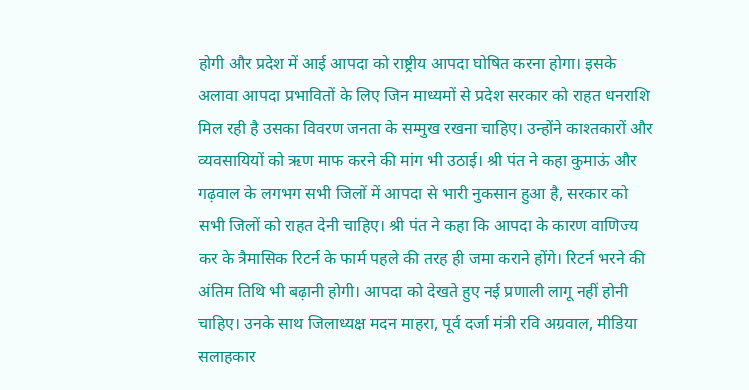होगी और प्रदेश में आई आपदा को राष्ट्रीय आपदा घोषित करना होगा। इसके अलावा आपदा प्रभावितों के लिए जिन माध्यमों से प्रदेश सरकार को राहत धनराशि मिल रही है उसका विवरण जनता के सम्मुख रखना चाहिए। उन्होंने काश्तकारों और व्यवसायियों को ऋण माफ करने की मांग भी उठाई। श्री पंत ने कहा कुमाऊं और गढ़वाल के लगभग सभी जिलों में आपदा से भारी नुकसान हुआ है, सरकार को सभी जिलों को राहत देनी चाहिए। श्री पंत ने कहा कि आपदा के कारण वाणिज्य कर के त्रैमासिक रिटर्न के फार्म पहले की तरह ही जमा कराने होंगे। रिटर्न भरने की अंतिम तिथि भी बढ़ानी होगी। आपदा को देखते हुए नई प्रणाली लागू नहीं होनी चाहिए। उनके साथ जिलाध्यक्ष मदन माहरा, पूर्व दर्जा मंत्री रवि अग्रवाल, मीडिया सलाहकार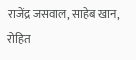राजेंद्र जसवाल, साहेब खान, रोहित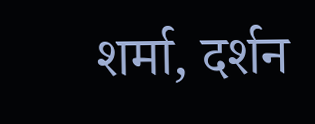शर्मा, दर्शन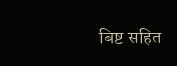बिष्ट सहित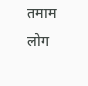तमाम लोग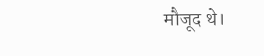मौजूद थे।